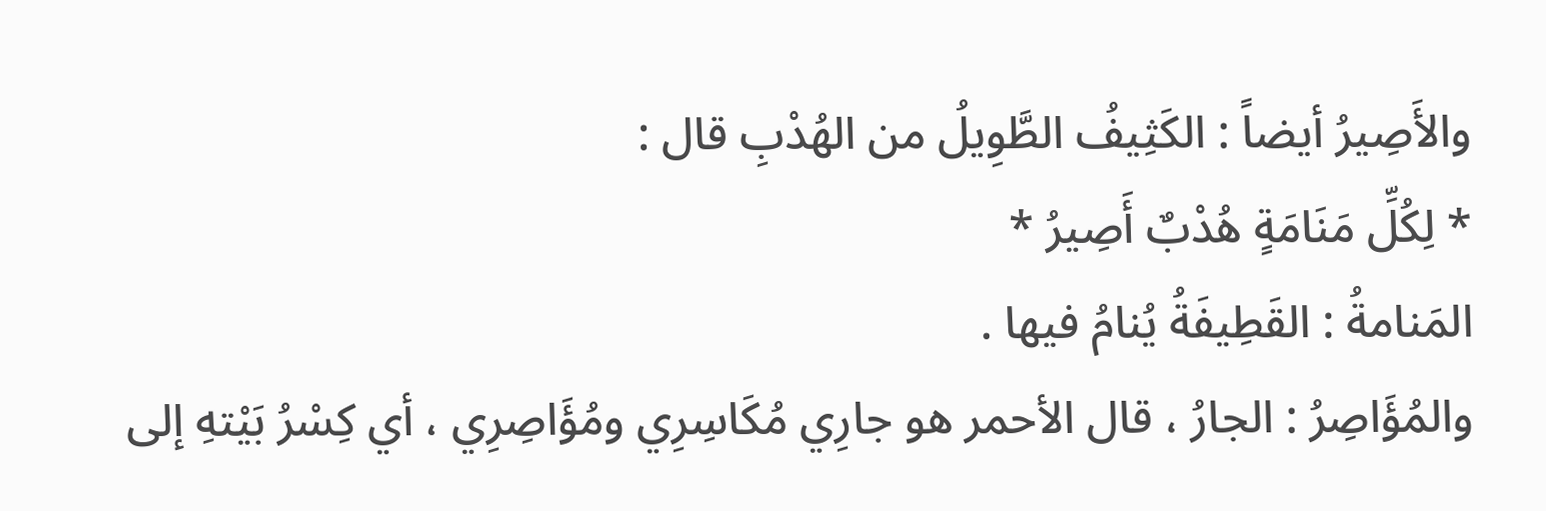والأَصِيرُ أيضاً : الكَثِيفُ الطَّوِيلُ من الهُدْبِ قال :
* لِكُلِّ مَنَامَةٍ هُدْبٌ أَصِيرُ *
المَنامةُ : القَطِيفَةُ يُنامُ فيها .
والمُؤَاصِرُ : الجارُ ، قال الأحمر هو جارِي مُكَاسِرِي ومُؤَاصِرِي ، أي كِسْرُ بَيْتهِ إلى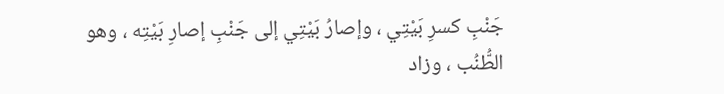جَنْبِ كسرِ بَيْتِي ، وإصارُ بَيْتِي إلى جَنْبِ إصارِ بَيْتِه ، وهو الطُّنُب ، وزاد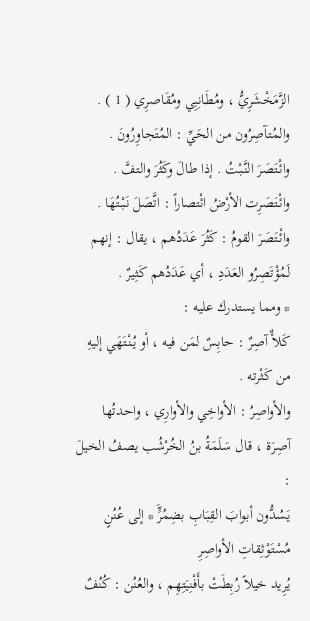الزَّمَخْشَرِيُّ ، ومُطَانِبِي ومُقَاصرِي ( 1 ) .
والمُتآصِرُون من الحَيِّ : المُتَجاوِرُونَ .
وائْتَصَرَ النَّبْتُ . إذا طالَ وكَثُرَ والتفَّ . وائْتَصَرِت الأرْضُ ائْتصاراً : اتَّصَلَ نَبْتُهَا . وائْتَصَرَ القومُ : كَثُرَ عَدَدُهم ، يقال : إنهم لَمُؤْتَصِرُو العَدَدِ ، أي عَدَدُهم كَثِيرٌ .
* ومما يستدرك عليه :
كَلأٌ آصِرٌ : حابِسٌ لمَن فيه ، أو يُنْتَهَي إليهِ من كَثْرته .
والأواصِرُ : الأواخِي والأوارِي ، واحدتُها آصِرَة ، قال سَلَمَةُ بنُ الخُرْشُب يصفُ الخيلَ :
يَسُدُّون أبوابَ القِبَابِ بضِمُرٍَّ * إلى عُنُنٍ مُسْتَوْثِقاتِ الأواصِرِ
يُرِيد خيلاً رُبِطَتْ بأَفْنِيَتِهِم ، والعُنُن : كُنُفٌ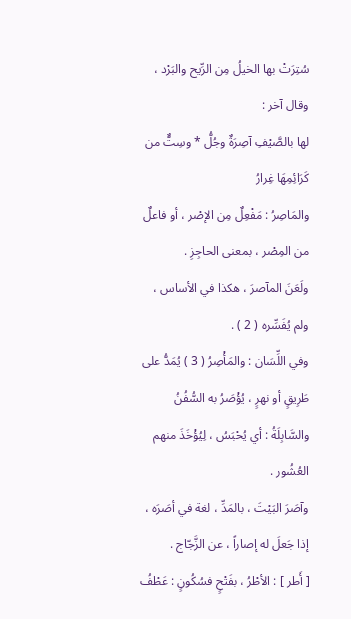سُتِرَتْ بها الخيلُ مِن الرِّيح والبَرْد ، وقال آخر :
لها بالصَّيْفِ آصِرَةٌ وجُلُّ * وسِتٌّ من كَرَائِمِهَا غِرارُ
والمَاصِرُ : مَفْعِلٌ مِن الإصْر ، أو فاعلٌ من المِصْر ، بمعنى الحاجِزِ .
ولَعَنَ المآصرَ ، هكذا في الأساس ، ولم يُفَسِّره ( 2 ) .
وفي اللِّسَان : والمَأْصِرُ ( 3 ) يُمَدُّ على طَرِيقٍ أو نهرٍ ، يُؤْصَرُ به السُّفُنُ والسَّابِلَةُ : أي يُحْبَسُ ، لِيُؤْخَذَ منهم العُشُور .
وآصَرَ البَيْتَ ، بالمَدِّ ، لغة في أصَرَه ، إذا جَعلَ له إصاراً ، عن الزَّجّاج .
[ أَطر ] : الأطْرُ ، بفَتْحٍ فسُكُونٍ : عَطْفُ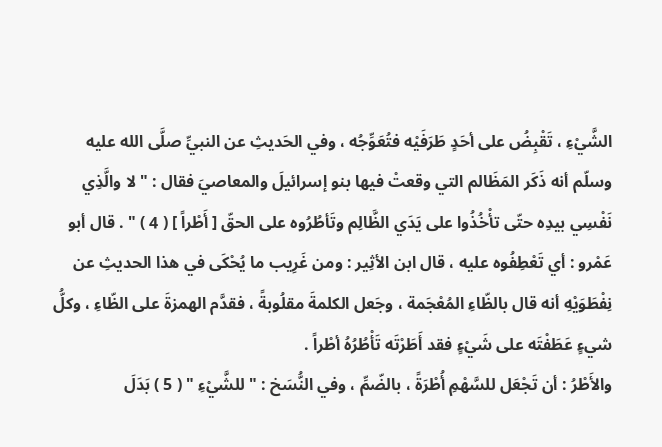الشَّيْءِ ، تَقْبِضُ على أحَدٍ طَرَفَيْه فتُعَوِّجُه ، وفي الحَديثِ عن النبيِّ صلَّى الله عليه وسلّم أنه ذَكَر المَظَالم التي وقعتْ فيها بنو إسرائيلَ والمعاصيَ فقال : " لا والَّذِي نَفْسِي بيدِه حتّى تأْخُذُوا على يَدَي الظَّالِم وتَأطُرُوه على الحقّ [ أَطْراً ] ( 4 ) " . قال أبو عَمْرو : أي تَعْطِفُوه عليه ، قال ابن الأثِير : ومن غَرِيب ما يُحْكَى في هذا الحديثِ عن نِفْطَوَيْهِ أنه قال بالظّاءِ المُعْجَمة ، وجَعل الكلمةَ مقلُوبةً ، فقدَّم الهمزةَ على الظّاءِ ، وكلُّ شيءٍ عَطَفْتَه على شَيْءٍ فقد أَطَرْتَه تَأْطُرُهُ أطْراً .
والأَطْرُ : أن تَجْعَل للسَّهْمِ أُطْرَةً ، بالضّمِّ ، وفي النُّسَخ : " للشَّيْءِ " ( 5 ) بَدَلَ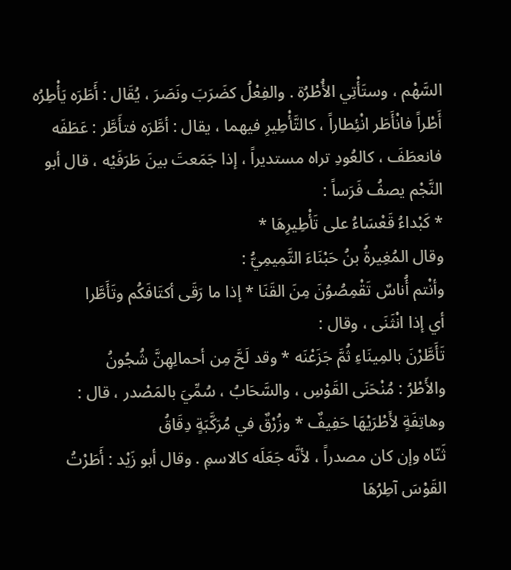السَّهْم ، وستَأْتِي الأُطْرُة . والفِعْلُ كضَرَبَ ونَصَرَ ، يُقَال : أَطَرَه يَأْطِرُه أَطْراً فانْأَطَر انْئِطاراً ، كالتَّأْطِيرِ فيهما ، يقال : أطَّرَه فتأَطَّر : عَطَفَه فانعطَفَ ، كالعُودِ تراه مستديراً ، إذا جَمَعتَ بينَ طَرَفَيْه ، قال أبو النَّجْم يصفُ فَرَساً :
* كَبْداءُ قَعْسَاءُ على تَأْطِيرِهَا *
وقال المُغِيرةُ بنُ حَبْنَاءَ التَّمِيمِيُّ :
وأنْتم أُناسٌ تَقْمِصُوُنَ مِنَ القَنَا * إذا ما رَقَى أكتَافَكُم وتَأَطَّرا
أي إذا انْثَنَى ، وقال :
تَأَطَّرْنَ بالمِينَاءِ ثُمَّ جَزَعْنَه * وقد لَحَّ مِن أحمالِهِنَّ شُجُونُ
والأَطْرُ : مُنْحَنَى القَوْسِ ، والسَّحَابُ ، سُمِّيَ بالمَصْدر ، قال :
وهاتِفَةٍ لأَطْرَيْهَا حَفِيفٌ * وزُرْقٌ في مُرَكَّبَةٍ دِقَاقُ
ثَنّاه وإن كان مصدراً ، لأنَّه جَعَلَه كالاسمِ . وقال أبو زَيْد : أَطَرْتُ القَوْسَ آطِرُهَا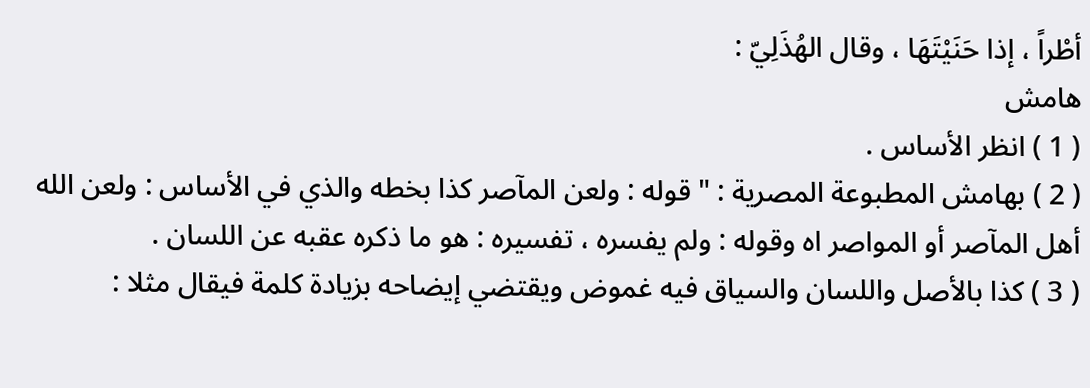أطْراً ، إذا حَنَيْتَهَا ، وقال الهُذَلِيّ :
هامش
( 1 ) انظر الأساس .
( 2 ) بهامش المطبوعة المصرية : " قوله : ولعن المآصر كذا بخطه والذي في الأساس : ولعن الله أهل المآصر أو المواصر اه وقوله : ولم يفسره ، تفسيره : هو ما ذكره عقبه عن اللسان .
( 3 ) كذا بالأصل واللسان والسياق فيه غموض ويقتضي إيضاحه بزيادة كلمة فيقال مثلا :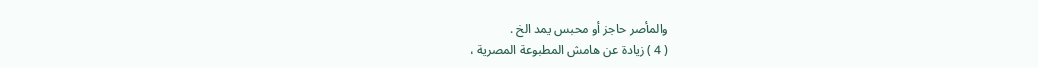والمأصر حاجز أو محبس يمد الخ .
( 4 ) زيادة عن هامش المطبوعة المصرية ،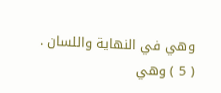وهي في النهاية واللسان .
( 5 ) وهي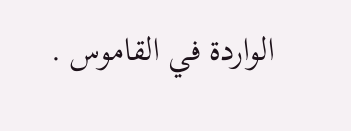الواردة في القاموس .